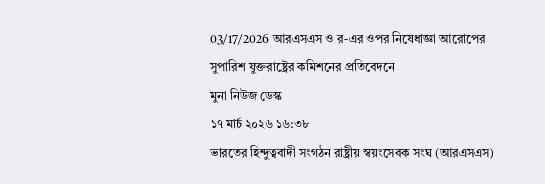03/17/2026 আরএসএস ও র-এর ওপর নিষেধাজ্ঞা আরোপের সুপারিশ যুক্তরাষ্ট্রের কমিশনের প্রতিবেদনে
মুনা নিউজ ডেস্ক
১৭ মার্চ ২০২৬ ১৬:৩৮
ভারতের হিন্দুত্ববাদী সংগঠন রাষ্ট্রীয় স্বয়ংসেবক সংঘ (আরএসএস)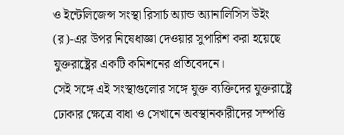ও ইন্টেলিজেন্স সংস্থা রিসার্চ অ্যান্ড অ্যানালিসিস উইং (র)-এর উপর নিষেধাজ্ঞা দেওয়ার সুপারিশ করা হয়েছে যুক্তরাষ্ট্রের একটি কমিশনের প্রতিবেদনে।
সেই সঙ্গে এই সংস্থাগুলোর সঙ্গে যুক্ত ব্যক্তিদের যুক্তরাষ্ট্রে ঢোকার ক্ষেত্রে বাধা ও সেখানে অবস্থানকারীদের সম্পত্তি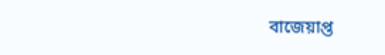বাজেয়াপ্ত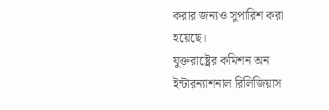করার জন্যও সুপারিশ করা হয়েছে।
যুক্তরাষ্ট্রের কমিশন অন ইন্টারন্যাশনাল রিলিজিয়াস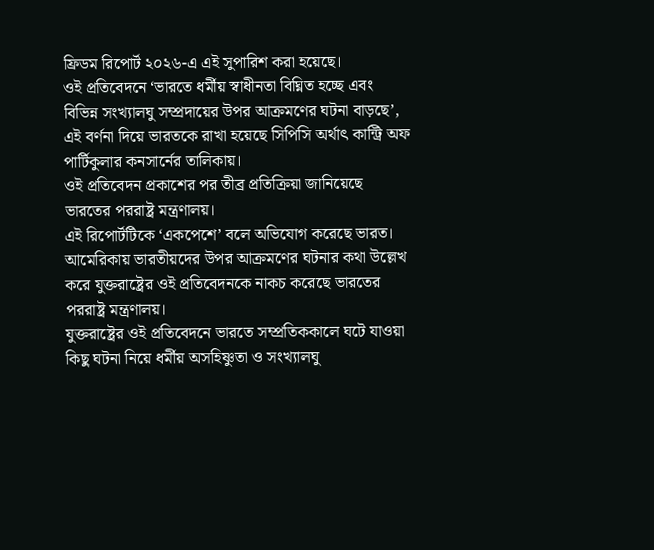ফ্রিডম রিপোর্ট ২০২৬-এ এই সুপারিশ করা হয়েছে।
ওই প্রতিবেদনে ‘ভারতে ধর্মীয় স্বাধীনতা বিঘ্নিত হচ্ছে এবং বিভিন্ন সংখ্যালঘু সম্প্রদায়ের উপর আক্রমণের ঘটনা বাড়ছে’, এই বর্ণনা দিয়ে ভারতকে রাখা হয়েছে সিপিসি অর্থাৎ কান্ট্রি অফ পার্টিকুলার কনসার্নের তালিকায়।
ওই প্রতিবেদন প্রকাশের পর তীব্র প্রতিক্রিয়া জানিয়েছে ভারতের পররাষ্ট্র মন্ত্রণালয়।
এই রিপোর্টটিকে ‘একপেশে’ বলে অভিযোগ করেছে ভারত। আমেরিকায় ভারতীয়দের উপর আক্রমণের ঘটনার কথা উল্লেখ করে যুক্তরাষ্ট্রের ওই প্রতিবেদনকে নাকচ করেছে ভারতের পররাষ্ট্র মন্ত্রণালয়।
যুক্তরাষ্ট্রের ওই প্রতিবেদনে ভারতে সম্প্রতিককালে ঘটে যাওয়া কিছু ঘটনা নিয়ে ধর্মীয় অসহিষ্ণুতা ও সংখ্যালঘু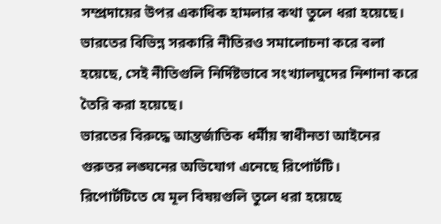সম্প্রদায়ের উপর একাধিক হামলার কথা তুলে ধরা হয়েছে।
ভারতের বিভিন্ন সরকারি নীতিরও সমালোচনা করে বলা হয়েছে, সেই নীতিগুলি নির্দিষ্টভাবে সংখ্যালঘুদের নিশানা করে তৈরি করা হয়েছে।
ভারতের বিরুদ্ধে আন্তর্জাতিক ধর্মীয় স্বাধীনতা আইনের গুরুতর লঙ্ঘনের অভিযোগ এনেছে রিপোর্টটি।
রিপোর্টটিতে যে মূল বিষয়গুলি তুলে ধরা হয়েছে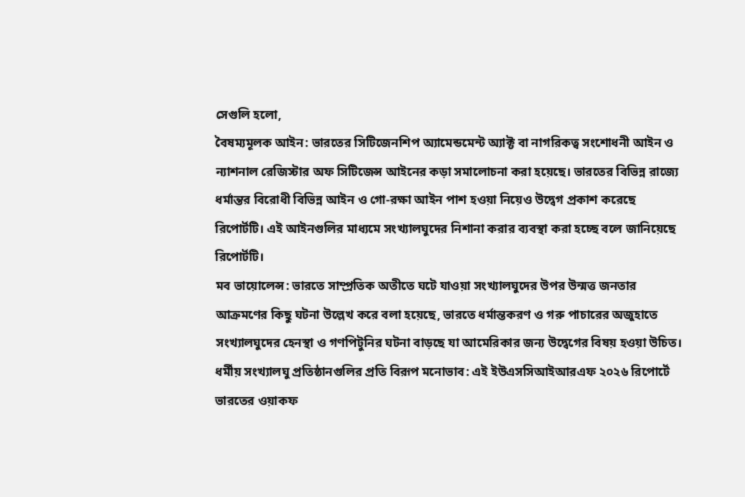সেগুলি হলো,
বৈষম্যমূলক আইন: ভারতের সিটিজেনশিপ অ্যামেন্ডমেন্ট অ্যাক্ট বা নাগরিকত্ব সংশোধনী আইন ও ন্যাশনাল রেজিস্টার অফ সিটিজেন্স আইনের কড়া সমালোচনা করা হয়েছে। ভারতের বিভিন্ন রাজ্যে ধর্মান্তর বিরোধী বিভিন্ন আইন ও গো-রক্ষা আইন পাশ হওয়া নিয়েও উদ্বেগ প্রকাশ করেছে রিপোর্টটি। এই আইনগুলির মাধ্যমে সংখ্যালঘুদের নিশানা করার ব্যবস্থা করা হচ্ছে বলে জানিয়েছে রিপোর্টটি।
মব ভায়োলেন্স: ভারতে সাম্প্রতিক অতীতে ঘটে যাওয়া সংখ্যালঘুদের উপর উন্মত্ত জনতার আক্রমণের কিছু ঘটনা উল্লেখ করে বলা হয়েছে, ভারতে ধর্মান্তকরণ ও গরু পাচারের অজুহাতে সংখ্যালঘুদের হেনস্থা ও গণপিটুনির ঘটনা বাড়ছে যা আমেরিকার জন্য উদ্বেগের বিষয় হওয়া উচিত।
ধর্মীয় সংখ্যালঘু প্রতিষ্ঠানগুলির প্রতি বিরূপ মনোভাব: এই ইউএসসিআইআরএফ ২০২৬ রিপোর্টে ভারতের ওয়াকফ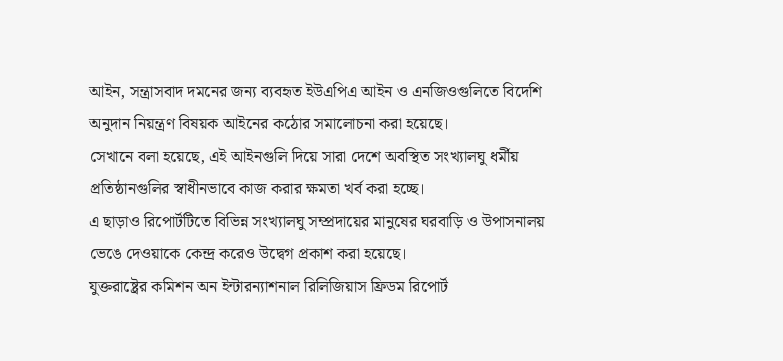আইন, সন্ত্রাসবাদ দমনের জন্য ব্যবহৃত ইউএপিএ আইন ও এনজিওগুলিতে বিদেশি অনুদান নিয়ন্ত্রণ বিষয়ক আইনের কঠোর সমালোচনা করা হয়েছে।
সেখানে বলা হয়েছে, এই আইনগুলি দিয়ে সারা দেশে অবস্থিত সংখ্যালঘু ধর্মীয় প্রতিষ্ঠানগুলির স্বাধীনভাবে কাজ করার ক্ষমতা খর্ব করা হচ্ছে।
এ ছাড়াও রিপোর্টটিতে বিভিন্ন সংখ্যালঘু সম্প্রদায়ের মানুষের ঘরবাড়ি ও উপাসনালয় ভেঙে দেওয়াকে কেন্দ্র করেও উদ্বেগ প্রকাশ করা হয়েছে।
যুক্তরাষ্ট্রের কমিশন অন ইন্টারন্যাশনাল রিলিজিয়াস ফ্রিডম রিপোর্ট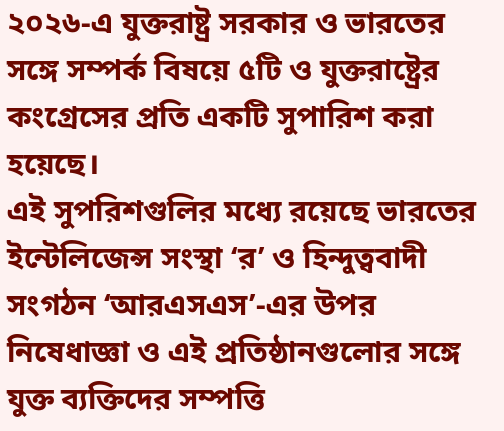২০২৬-এ যুক্তরাষ্ট্র সরকার ও ভারতের সঙ্গে সম্পর্ক বিষয়ে ৫টি ও যুক্তরাষ্ট্রের কংগ্রেসের প্রতি একটি সুপারিশ করা হয়েছে।
এই সুপরিশগুলির মধ্যে রয়েছে ভারতের ইন্টেলিজেন্স সংস্থা ‘র’ ও হিন্দুত্ববাদী সংগঠন ‘আরএসএস’-এর উপর নিষেধাজ্ঞা ও এই প্রতিষ্ঠানগুলোর সঙ্গে যুক্ত ব্যক্তিদের সম্পত্তি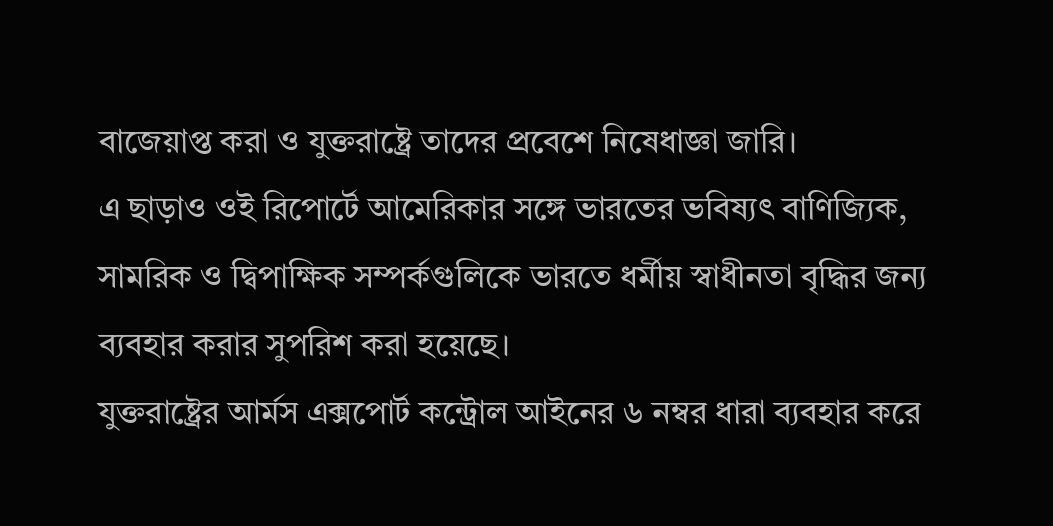বাজেয়াপ্ত করা ও যুক্তরাষ্ট্রে তাদের প্রবেশে নিষেধাজ্ঞা জারি।
এ ছাড়াও ওই রিপোর্টে আমেরিকার সঙ্গে ভারতের ভবিষ্যৎ বাণিজ্যিক, সামরিক ও দ্বিপাক্ষিক সম্পর্কগুলিকে ভারতে ধর্মীয় স্বাধীনতা বৃদ্ধির জন্য ব্যবহার করার সুপরিশ করা হয়েছে।
যুক্তরাষ্ট্রের আর্মস এক্সপোর্ট কন্ট্রোল আইনের ৬ নম্বর ধারা ব্যবহার করে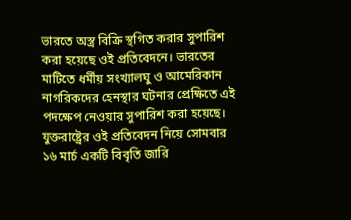ভারতে অস্ত্র বিক্রি স্থগিত করার সুপারিশ করা হয়েছে ওই প্রতিবেদনে। ভারতের মাটিতে ধর্মীয় সংখ্যালঘু ও আমেরিকান নাগরিকদের হেনস্থার ঘটনার প্রেক্ষিতে এই পদক্ষেপ নেওয়ার সুপারিশ করা হয়েছে।
যুক্তরাষ্ট্রের ওই প্রতিবেদন নিয়ে সোমবার ১৬ মার্চ একটি বিবৃতি জারি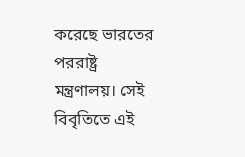করেছে ভারতের পররাষ্ট্র মন্ত্রণালয়। সেই বিবৃতিতে এই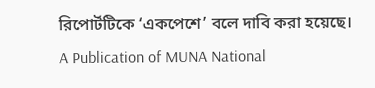রিপোর্টটিকে ‘একপেশে’ বলে দাবি করা হয়েছে।
A Publication of MUNA National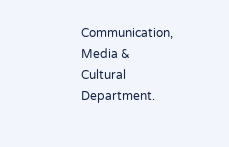Communication, Media & Cultural Department.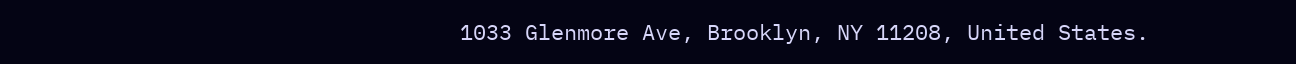1033 Glenmore Ave, Brooklyn, NY 11208, United States.